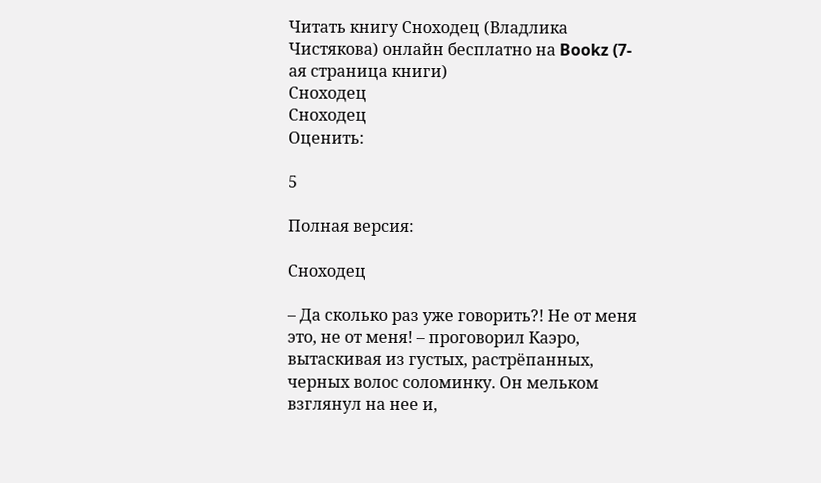Читать книгу Сноходец (Владлика Чистякова) онлайн бесплатно на Bookz (7-ая страница книги)
Сноходец
Сноходец
Оценить:

5

Полная версия:

Сноходец

– Да сколько раз уже говорить?! Не от меня это, не от меня! – проговорил Каэро, вытаскивая из густых, растрёпанных, черных волос соломинку. Он мельком взглянул на нее и,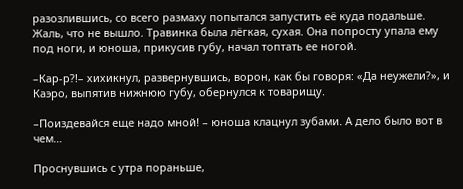разозлившись, со всего размаху попытался запустить её куда подальше. Жаль, что не вышло. Травинка была лёгкая, сухая. Она попросту упала ему под ноги, и юноша, прикусив губу, начал топтать ее ногой.

–Кар-р?!– хихикнул, развернувшись, ворон, как бы говоря: «Да неужели?», и Каэро, выпятив нижнюю губу, обернулся к товарищу.

–Поиздевайся еще надо мной! – юноша клацнул зубами. А дело было вот в чем…

Проснувшись с утра пораньше,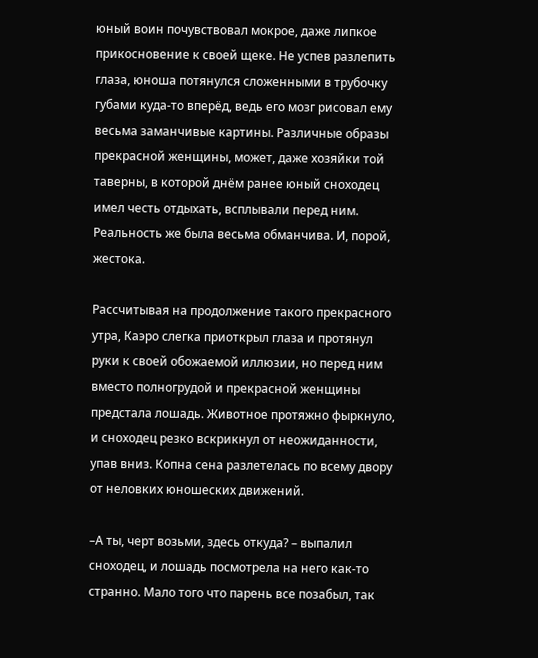юный воин почувствовал мокрое, даже липкое прикосновение к своей щеке. Не успев разлепить глаза, юноша потянулся сложенными в трубочку губами куда-то вперёд, ведь его мозг рисовал ему весьма заманчивые картины. Различные образы прекрасной женщины, может, даже хозяйки той таверны, в которой днём ранее юный сноходец имел честь отдыхать, всплывали перед ним. Реальность же была весьма обманчива. И, порой, жестока.

Рассчитывая на продолжение такого прекрасного утра, Каэро слегка приоткрыл глаза и протянул руки к своей обожаемой иллюзии, но перед ним вместо полногрудой и прекрасной женщины предстала лошадь. Животное протяжно фыркнуло, и сноходец резко вскрикнул от неожиданности, упав вниз. Копна сена разлетелась по всему двору от неловких юношеских движений.

–А ты, черт возьми, здесь откуда? – выпалил сноходец, и лошадь посмотрела на него как-то странно. Мало того что парень все позабыл, так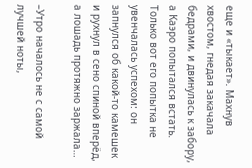еще и «тыкает». Махнув хвостом, гнедая закачала бедрами, и двинулась к забору, а Каэро попытался встать. Только вот его попытка не увенчалась успехом: он запнулся об какой-то камешек и рухнул в сено спиной вперёд, а лошадь протяжно заржала…

–Утро началось не с самой лучшей ноты,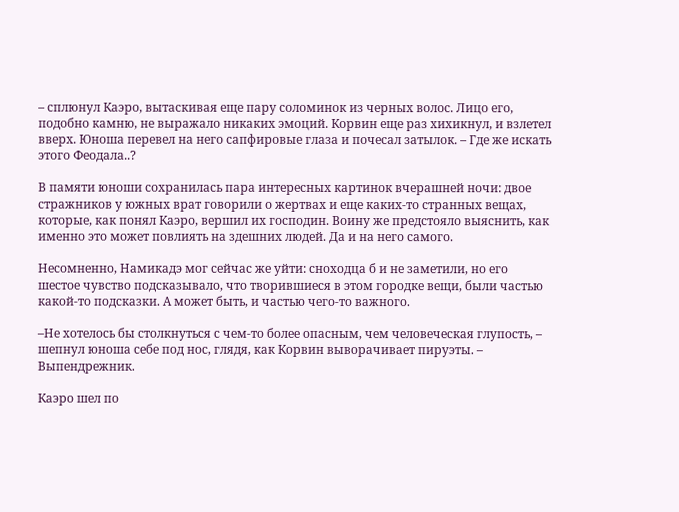– сплюнул Каэро, вытаскивая еще пару соломинок из черных волос. Лицо его, подобно камню, не выражало никаких эмоций. Корвин еще раз хихикнул, и взлетел вверх. Юноша перевел на него сапфировые глаза и почесал затылок. – Где же искать этого Феодала..?

В памяти юноши сохранилась пара интересных картинок вчерашней ночи: двое стражников у южных врат говорили о жертвах и еще каких-то странных вещах, которые, как понял Каэро, вершил их господин. Воину же предстояло выяснить, как именно это может повлиять на здешних людей. Да и на него самого.

Несомненно, Намикадэ мог сейчас же уйти: сноходца б и не заметили, но его шестое чувство подсказывало, что творившиеся в этом городке вещи, были частью какой-то подсказки. А может быть, и частью чего-то важного.

–Не хотелось бы столкнуться с чем-то более опасным, чем человеческая глупость, – шепнул юноша себе под нос, глядя, как Корвин выворачивает пируэты. – Выпендрежник.

Каэро шел по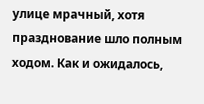улице мрачный, хотя празднование шло полным ходом. Как и ожидалось,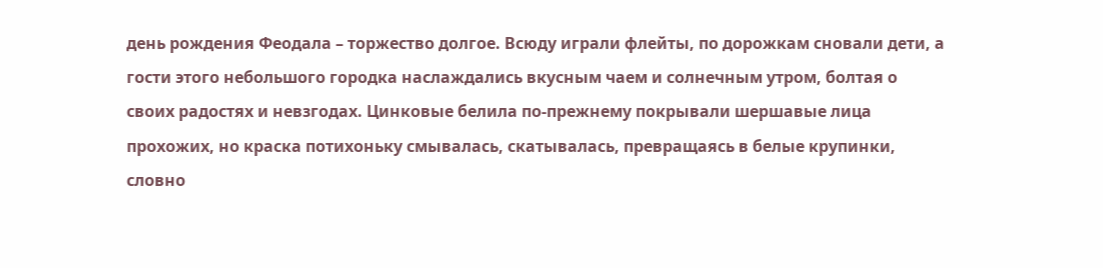день рождения Феодала – торжество долгое. Всюду играли флейты, по дорожкам сновали дети, а гости этого небольшого городка наслаждались вкусным чаем и солнечным утром, болтая о своих радостях и невзгодах. Цинковые белила по-прежнему покрывали шершавые лица прохожих, но краска потихоньку смывалась, скатывалась, превращаясь в белые крупинки, словно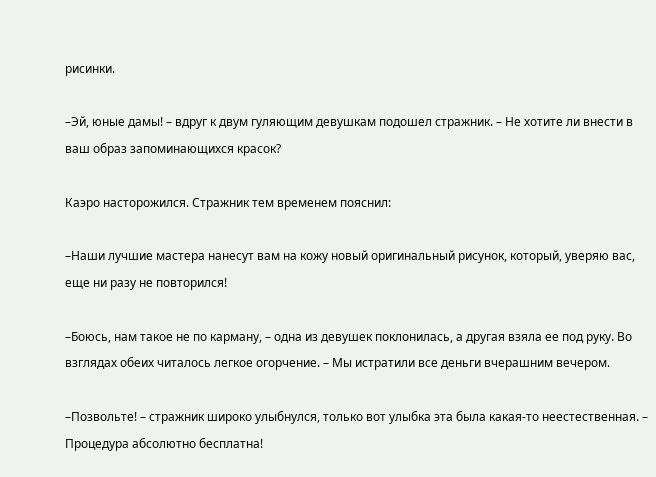рисинки.

–Эй, юные дамы! – вдруг к двум гуляющим девушкам подошел стражник. – Не хотите ли внести в ваш образ запоминающихся красок?

Каэро насторожился. Стражник тем временем пояснил:

–Наши лучшие мастера нанесут вам на кожу новый оригинальный рисунок, который, уверяю вас, еще ни разу не повторился!

–Боюсь, нам такое не по карману, – одна из девушек поклонилась, а другая взяла ее под руку. Во взглядах обеих читалось легкое огорчение. – Мы истратили все деньги вчерашним вечером.

–Позвольте! – стражник широко улыбнулся, только вот улыбка эта была какая-то неестественная. – Процедура абсолютно бесплатна!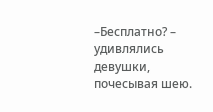–Бесплатно? – удивлялись девушки, почесывая шею.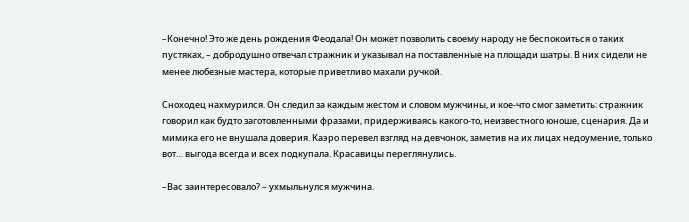–Конечно! Это же день рождения Феодала! Он может позволить своему народу не беспокоиться о таких пустяках, – добродушно отвечал стражник и указывал на поставленные на площади шатры. В них сидели не менее любезные мастера, которые приветливо махали ручкой.

Сноходец нахмурился. Он следил за каждым жестом и словом мужчины, и кое-что смог заметить: стражник говорил как будто заготовленными фразами, придерживаясь какого-то, неизвестного юноше, сценария. Да и мимика его не внушала доверия. Каэро перевел взгляд на девчонок, заметив на их лицах недоумение, только вот… выгода всегда и всех подкупала. Красавицы переглянулись.

–Вас заинтересовало? – ухмыльнулся мужчина.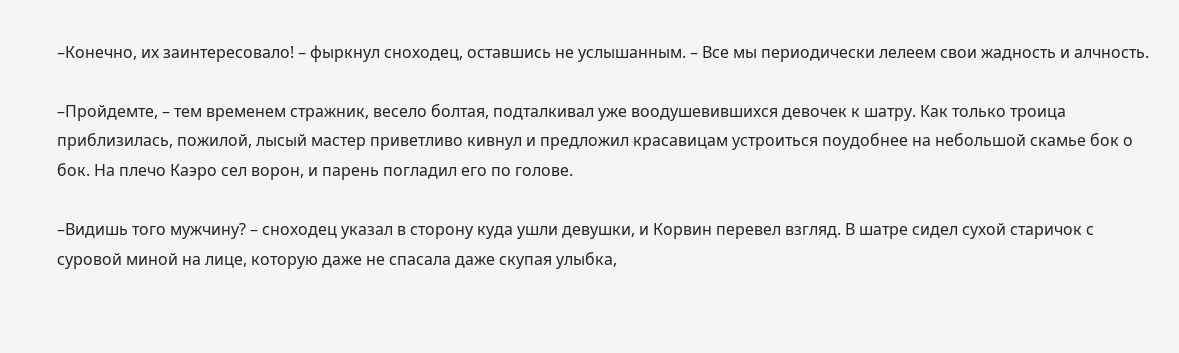–Конечно, их заинтересовало! – фыркнул сноходец, оставшись не услышанным. – Все мы периодически лелеем свои жадность и алчность.

–Пройдемте, – тем временем стражник, весело болтая, подталкивал уже воодушевившихся девочек к шатру. Как только троица приблизилась, пожилой, лысый мастер приветливо кивнул и предложил красавицам устроиться поудобнее на небольшой скамье бок о бок. На плечо Каэро сел ворон, и парень погладил его по голове.

–Видишь того мужчину? – сноходец указал в сторону куда ушли девушки, и Корвин перевел взгляд. В шатре сидел сухой старичок с суровой миной на лице, которую даже не спасала даже скупая улыбка,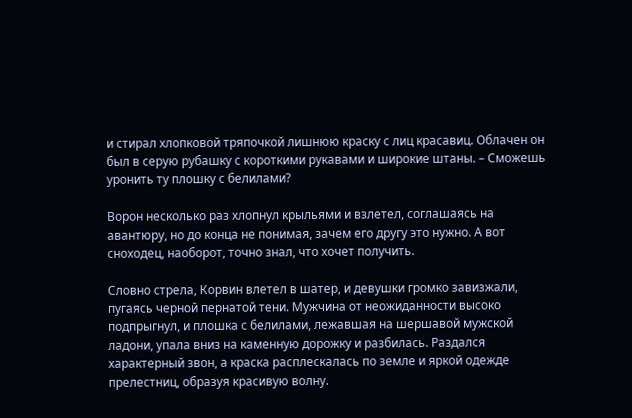и стирал хлопковой тряпочкой лишнюю краску с лиц красавиц. Облачен он был в серую рубашку с короткими рукавами и широкие штаны. – Сможешь уронить ту плошку с белилами?

Ворон несколько раз хлопнул крыльями и взлетел, соглашаясь на авантюру, но до конца не понимая, зачем его другу это нужно. А вот сноходец, наоборот, точно знал, что хочет получить.

Словно стрела, Корвин влетел в шатер, и девушки громко завизжали, пугаясь черной пернатой тени. Мужчина от неожиданности высоко подпрыгнул, и плошка с белилами, лежавшая на шершавой мужской ладони, упала вниз на каменную дорожку и разбилась. Раздался характерный звон, а краска расплескалась по земле и яркой одежде прелестниц, образуя красивую волну.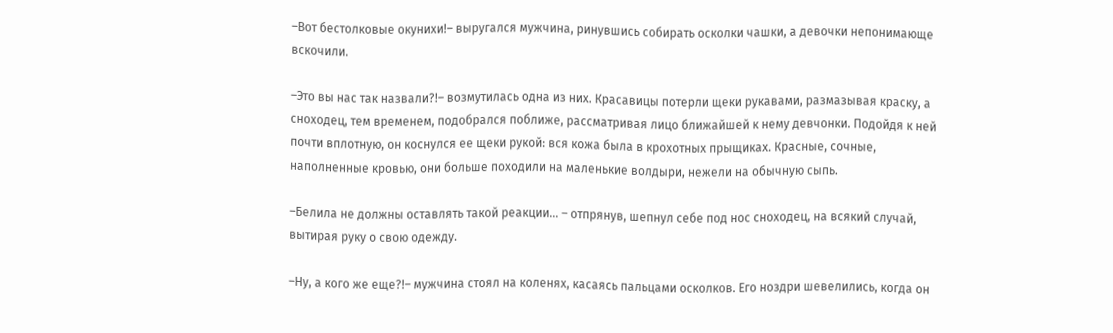–Вот бестолковые окунихи!– выругался мужчина, ринувшись собирать осколки чашки, а девочки непонимающе вскочили.

–Это вы нас так назвали?!– возмутилась одна из них. Красавицы потерли щеки рукавами, размазывая краску, а сноходец, тем временем, подобрался поближе, рассматривая лицо ближайшей к нему девчонки. Подойдя к ней почти вплотную, он коснулся ее щеки рукой: вся кожа была в крохотных прыщиках. Красные, сочные, наполненные кровью, они больше походили на маленькие волдыри, нежели на обычную сыпь.

–Белила не должны оставлять такой реакции… – отпрянув, шепнул себе под нос сноходец, на всякий случай, вытирая руку о свою одежду.

–Ну, а кого же еще?!– мужчина стоял на коленях, касаясь пальцами осколков. Его ноздри шевелились, когда он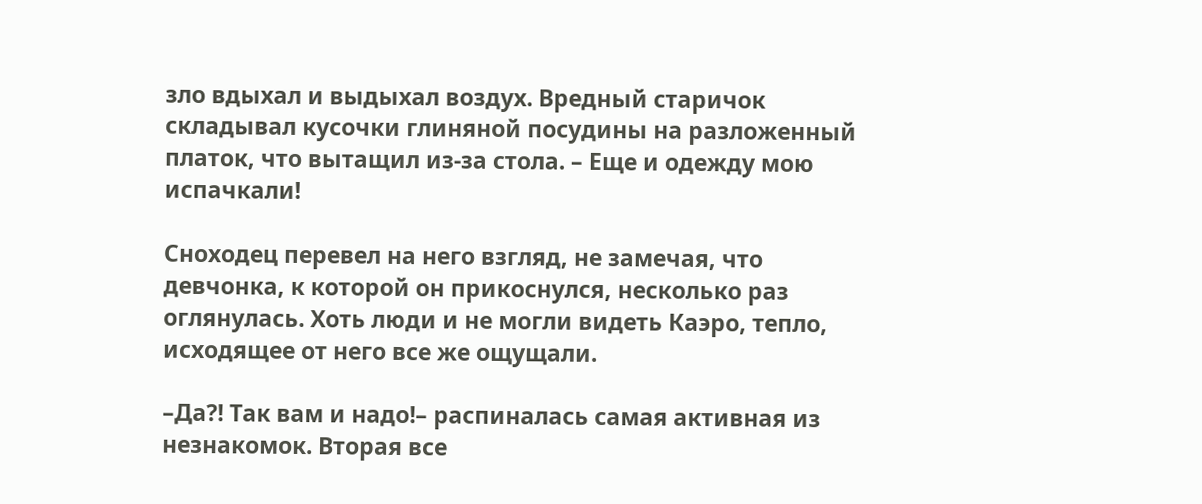зло вдыхал и выдыхал воздух. Вредный старичок складывал кусочки глиняной посудины на разложенный платок, что вытащил из-за стола. – Еще и одежду мою испачкали!

Сноходец перевел на него взгляд, не замечая, что девчонка, к которой он прикоснулся, несколько раз оглянулась. Хоть люди и не могли видеть Каэро, тепло, исходящее от него все же ощущали.

–Да?! Так вам и надо!– распиналась самая активная из незнакомок. Вторая все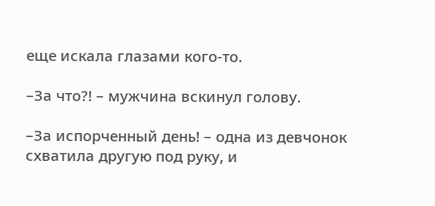еще искала глазами кого-то.

–За что?! – мужчина вскинул голову.

–За испорченный день! – одна из девчонок схватила другую под руку, и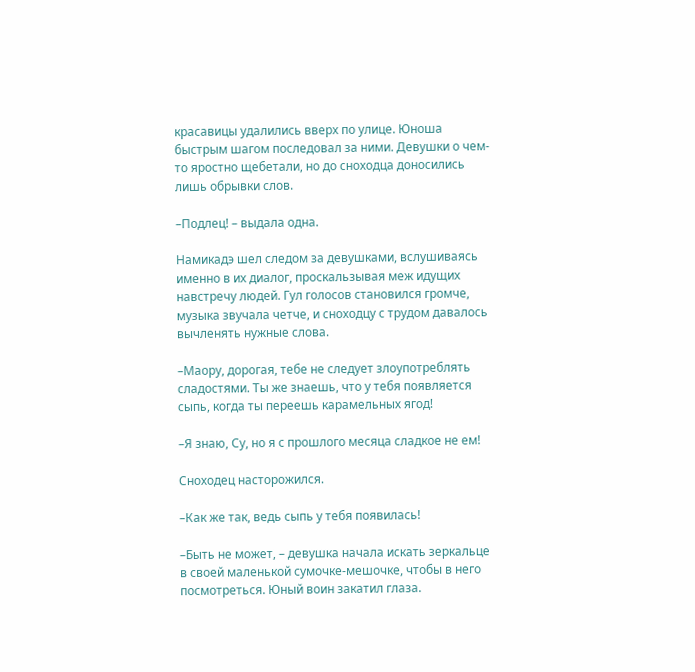красавицы удалились вверх по улице. Юноша быстрым шагом последовал за ними. Девушки о чем-то яростно щебетали, но до сноходца доносились лишь обрывки слов.

–Подлец! – выдала одна.

Намикадэ шел следом за девушками, вслушиваясь именно в их диалог, проскальзывая меж идущих навстречу людей. Гул голосов становился громче, музыка звучала четче, и сноходцу с трудом давалось вычленять нужные слова.

–Маору, дорогая, тебе не следует злоупотреблять сладостями. Ты же знаешь, что у тебя появляется сыпь, когда ты переешь карамельных ягод!

–Я знаю, Су, но я с прошлого месяца сладкое не ем!

Сноходец насторожился.

–Как же так, ведь сыпь у тебя появилась!

–Быть не может, – девушка начала искать зеркальце в своей маленькой сумочке-мешочке, чтобы в него посмотреться. Юный воин закатил глаза.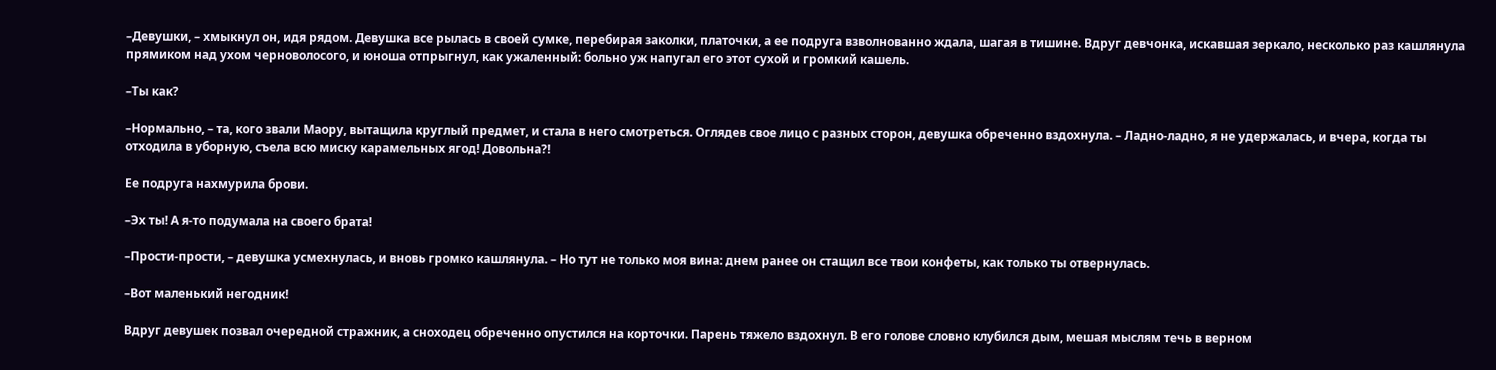–Девушки, – хмыкнул он, идя рядом. Девушка все рылась в своей сумке, перебирая заколки, платочки, а ее подруга взволнованно ждала, шагая в тишине. Вдруг девчонка, искавшая зеркало, несколько раз кашлянула прямиком над ухом черноволосого, и юноша отпрыгнул, как ужаленный: больно уж напугал его этот сухой и громкий кашель.

–Ты как?

–Нормально, – та, кого звали Маору, вытащила круглый предмет, и стала в него смотреться. Оглядев свое лицо с разных сторон, девушка обреченно вздохнула. – Ладно-ладно, я не удержалась, и вчера, когда ты отходила в уборную, съела всю миску карамельных ягод! Довольна?!

Ее подруга нахмурила брови.

–Эх ты! А я-то подумала на своего брата!

–Прости-прости, – девушка усмехнулась, и вновь громко кашлянула. – Но тут не только моя вина: днем ранее он стащил все твои конфеты, как только ты отвернулась.

–Вот маленький негодник!

Вдруг девушек позвал очередной стражник, а сноходец обреченно опустился на корточки. Парень тяжело вздохнул. В его голове словно клубился дым, мешая мыслям течь в верном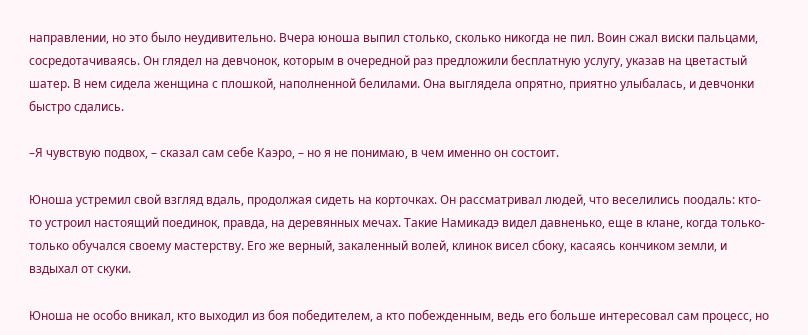направлении, но это было неудивительно. Вчера юноша выпил столько, сколько никогда не пил. Воин сжал виски пальцами, сосредотачиваясь. Он глядел на девчонок, которым в очередной раз предложили бесплатную услугу, указав на цветастый шатер. В нем сидела женщина с плошкой, наполненной белилами. Она выглядела опрятно, приятно улыбалась, и девчонки быстро сдались.

–Я чувствую подвох, – сказал сам себе Каэро, – но я не понимаю, в чем именно он состоит.

Юноша устремил свой взгляд вдаль, продолжая сидеть на корточках. Он рассматривал людей, что веселились поодаль: кто-то устроил настоящий поединок, правда, на деревянных мечах. Такие Намикадэ видел давненько, еще в клане, когда только-только обучался своему мастерству. Его же верный, закаленный волей, клинок висел сбоку, касаясь кончиком земли, и вздыхал от скуки.

Юноша не особо вникал, кто выходил из боя победителем, а кто побежденным, ведь его больше интересовал сам процесс, но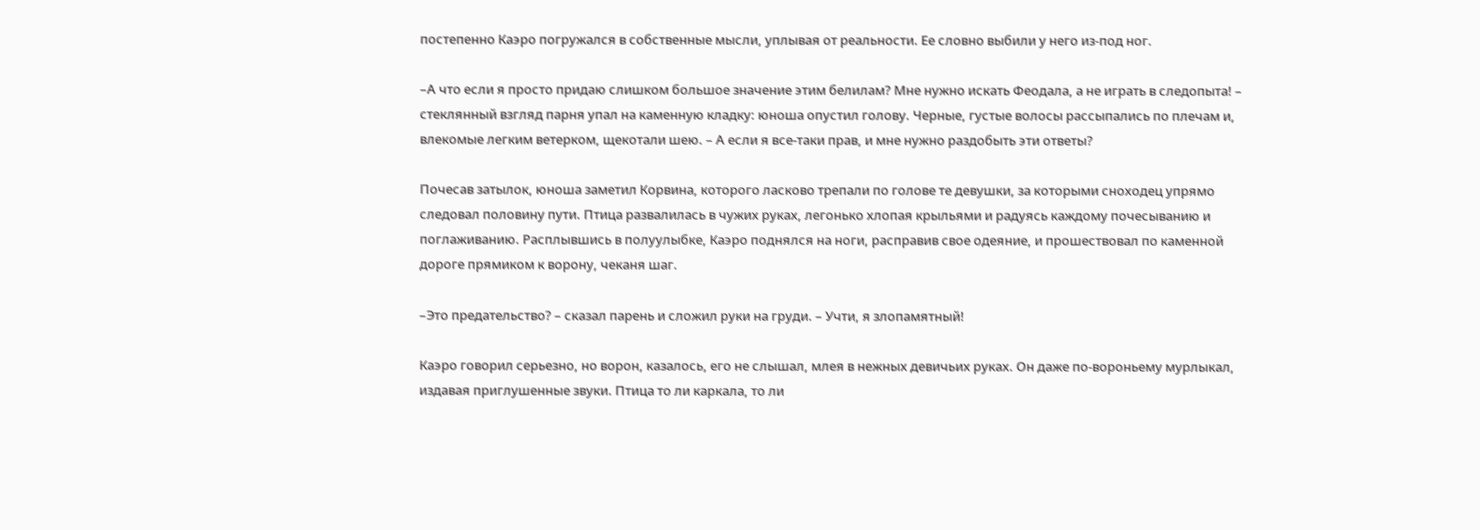постепенно Каэро погружался в собственные мысли, уплывая от реальности. Ее словно выбили у него из-под ног.

–А что если я просто придаю слишком большое значение этим белилам? Мне нужно искать Феодала, а не играть в следопыта! – стеклянный взгляд парня упал на каменную кладку: юноша опустил голову. Черные, густые волосы рассыпались по плечам и, влекомые легким ветерком, щекотали шею. – А если я все-таки прав, и мне нужно раздобыть эти ответы?

Почесав затылок, юноша заметил Корвина, которого ласково трепали по голове те девушки, за которыми сноходец упрямо следовал половину пути. Птица развалилась в чужих руках, легонько хлопая крыльями и радуясь каждому почесыванию и поглаживанию. Расплывшись в полуулыбке, Каэро поднялся на ноги, расправив свое одеяние, и прошествовал по каменной дороге прямиком к ворону, чеканя шаг.

–Это предательство? – сказал парень и сложил руки на груди. – Учти, я злопамятный!

Каэро говорил серьезно, но ворон, казалось, его не слышал, млея в нежных девичьих руках. Он даже по-вороньему мурлыкал, издавая приглушенные звуки. Птица то ли каркала, то ли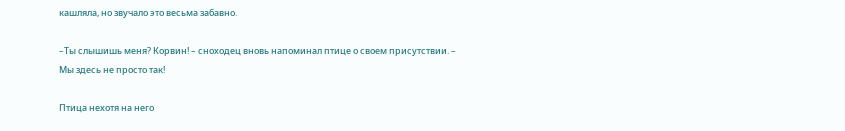кашляла, но звучало это весьма забавно.

–Ты слышишь меня? Корвин! – сноходец вновь напоминал птице о своем присутствии. – Мы здесь не просто так!

Птица нехотя на него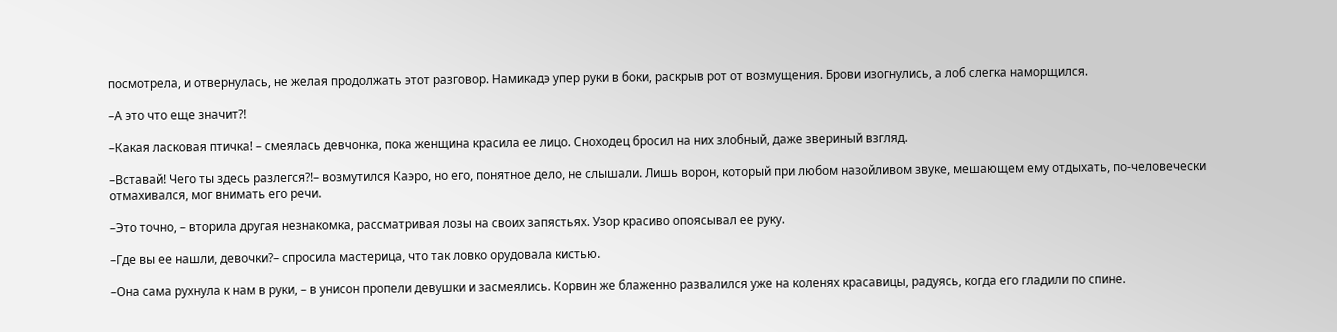посмотрела, и отвернулась, не желая продолжать этот разговор. Намикадэ упер руки в боки, раскрыв рот от возмущения. Брови изогнулись, а лоб слегка наморщился.

–А это что еще значит?!

–Какая ласковая птичка! – смеялась девчонка, пока женщина красила ее лицо. Сноходец бросил на них злобный, даже звериный взгляд.

–Вставай! Чего ты здесь разлегся?!– возмутился Каэро, но его, понятное дело, не слышали. Лишь ворон, который при любом назойливом звуке, мешающем ему отдыхать, по-человечески отмахивался, мог внимать его речи.

–Это точно, – вторила другая незнакомка, рассматривая лозы на своих запястьях. Узор красиво опоясывал ее руку.

–Где вы ее нашли, девочки?– спросила мастерица, что так ловко орудовала кистью.

–Она сама рухнула к нам в руки, – в унисон пропели девушки и засмеялись. Корвин же блаженно развалился уже на коленях красавицы, радуясь, когда его гладили по спине.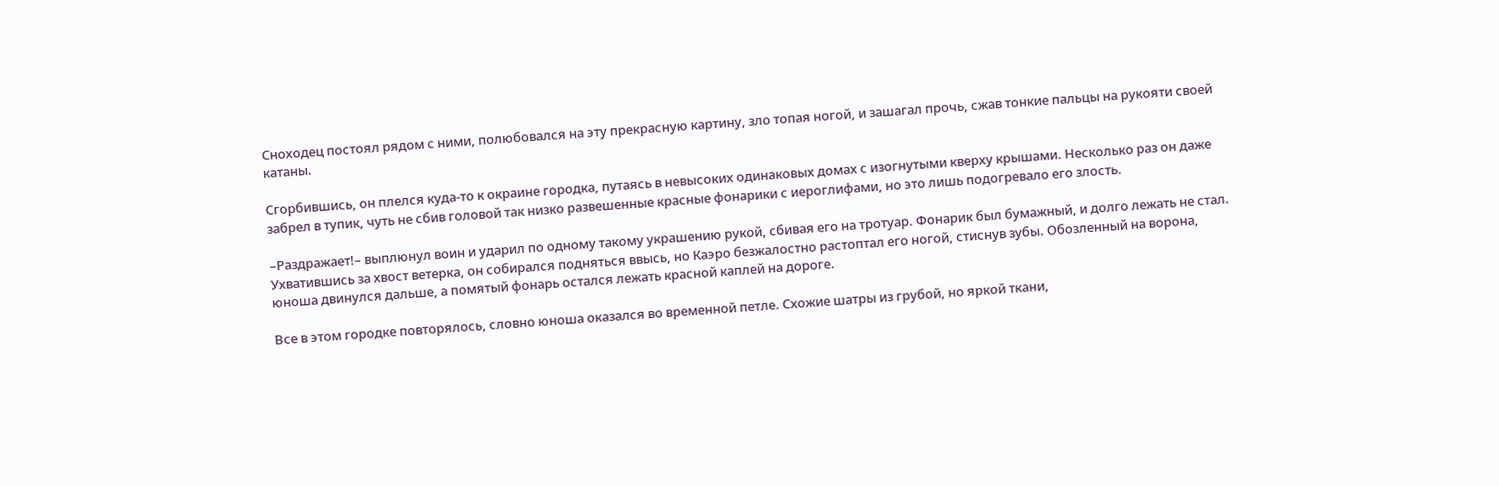Сноходец постоял рядом с ними, полюбовался на эту прекрасную картину, зло топая ногой, и зашагал прочь, сжав тонкие пальцы на рукояти своей катаны.

Сгорбившись, он плелся куда-то к окраине городка, путаясь в невысоких одинаковых домах с изогнутыми кверху крышами. Несколько раз он даже забрел в тупик, чуть не сбив головой так низко развешенные красные фонарики с иероглифами, но это лишь подогревало его злость.

–Раздражает!– выплюнул воин и ударил по одному такому украшению рукой, сбивая его на тротуар. Фонарик был бумажный, и долго лежать не стал. Ухватившись за хвост ветерка, он собирался подняться ввысь, но Каэро безжалостно растоптал его ногой, стиснув зубы. Обозленный на ворона, юноша двинулся дальше, а помятый фонарь остался лежать красной каплей на дороге.

Все в этом городке повторялось, словно юноша оказался во временной петле. Схожие шатры из грубой, но яркой ткани,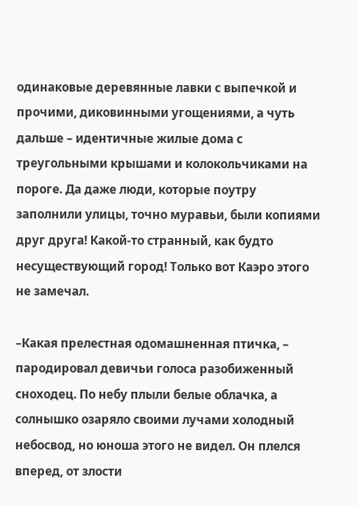одинаковые деревянные лавки с выпечкой и прочими, диковинными угощениями, а чуть дальше – идентичные жилые дома с треугольными крышами и колокольчиками на пороге. Да даже люди, которые поутру заполнили улицы, точно муравьи, были копиями друг друга! Какой-то странный, как будто несуществующий город! Только вот Каэро этого не замечал.

–Какая прелестная одомашненная птичка, – пародировал девичьи голоса разобиженный сноходец. По небу плыли белые облачка, а солнышко озаряло своими лучами холодный небосвод, но юноша этого не видел. Он плелся вперед, от злости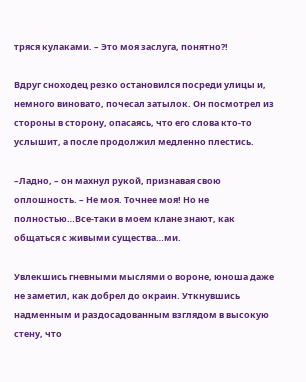тряся кулаками. – Это моя заслуга, понятно?!

Вдруг сноходец резко остановился посреди улицы и, немного виновато, почесал затылок. Он посмотрел из стороны в сторону, опасаясь, что его слова кто-то услышит, а после продолжил медленно плестись.

–Ладно, – он махнул рукой, признавая свою оплошность. – Не моя. Точнее моя! Но не полностью…Все-таки в моем клане знают, как общаться с живыми существа…ми.

Увлекшись гневными мыслями о вороне, юноша даже не заметил, как добрел до окраин. Уткнувшись надменным и раздосадованным взглядом в высокую стену, что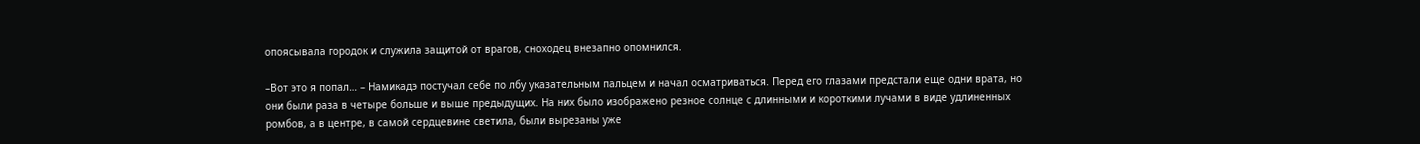опоясывала городок и служила защитой от врагов, сноходец внезапно опомнился.

–Вот это я попал… – Намикадэ постучал себе по лбу указательным пальцем и начал осматриваться. Перед его глазами предстали еще одни врата, но они были раза в четыре больше и выше предыдущих. На них было изображено резное солнце с длинными и короткими лучами в виде удлиненных ромбов, а в центре, в самой сердцевине светила, были вырезаны уже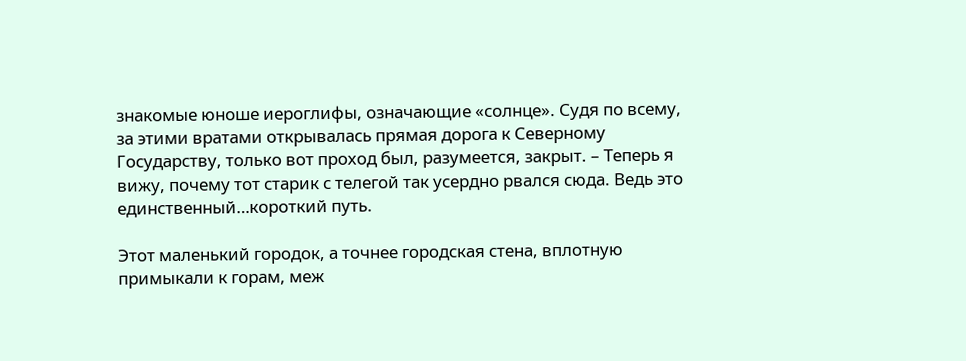знакомые юноше иероглифы, означающие «солнце». Судя по всему, за этими вратами открывалась прямая дорога к Северному Государству, только вот проход был, разумеется, закрыт. – Теперь я вижу, почему тот старик с телегой так усердно рвался сюда. Ведь это единственный…короткий путь.

Этот маленький городок, а точнее городская стена, вплотную примыкали к горам, меж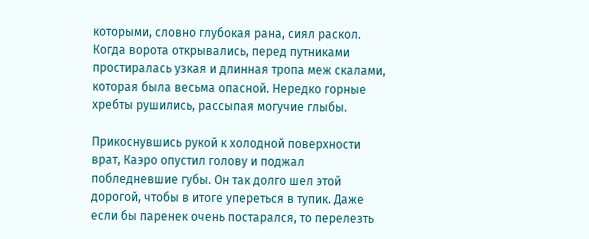которыми, словно глубокая рана, сиял раскол. Когда ворота открывались, перед путниками простиралась узкая и длинная тропа меж скалами, которая была весьма опасной. Нередко горные хребты рушились, рассыпая могучие глыбы.

Прикоснувшись рукой к холодной поверхности врат, Каэро опустил голову и поджал побледневшие губы. Он так долго шел этой дорогой, чтобы в итоге упереться в тупик. Даже если бы паренек очень постарался, то перелезть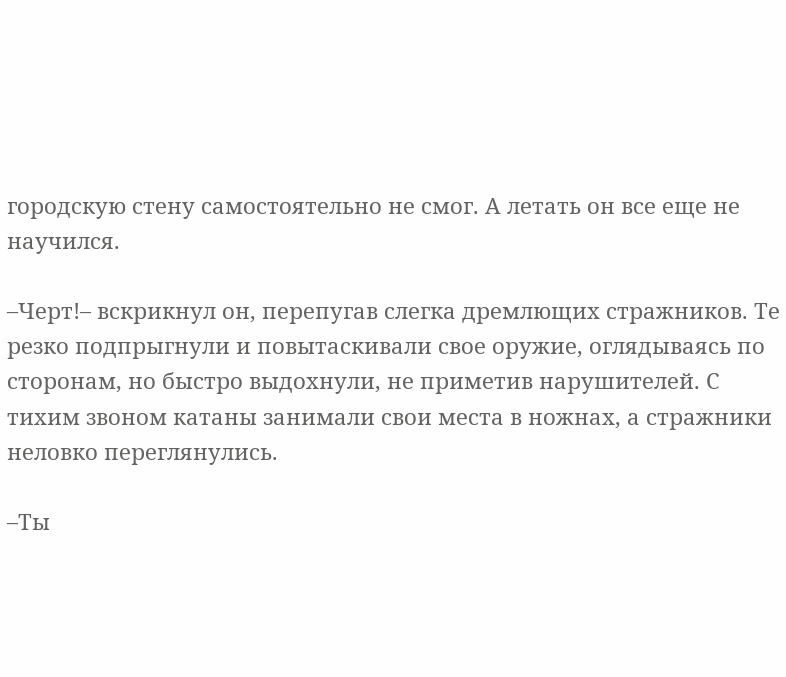городскую стену самостоятельно не смог. А летать он все еще не научился.

–Черт!– вскрикнул он, перепугав слегка дремлющих стражников. Те резко подпрыгнули и повытаскивали свое оружие, оглядываясь по сторонам, но быстро выдохнули, не приметив нарушителей. С тихим звоном катаны занимали свои места в ножнах, а стражники неловко переглянулись.

–Ты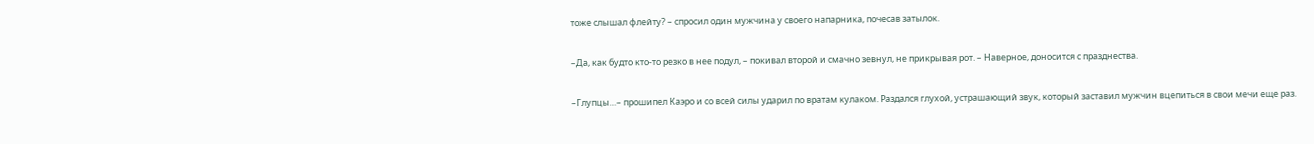тоже слышал флейту? – спросил один мужчина у своего напарника, почесав затылок.

–Да, как будто кто-то резко в нее подул, – покивал второй и смачно зевнул, не прикрывая рот. – Наверное, доносится с празднества.

–Глупцы…– прошипел Каэро и со всей силы ударил по вратам кулаком. Раздался глухой, устрашающий звук, который заставил мужчин вцепиться в свои мечи еще раз.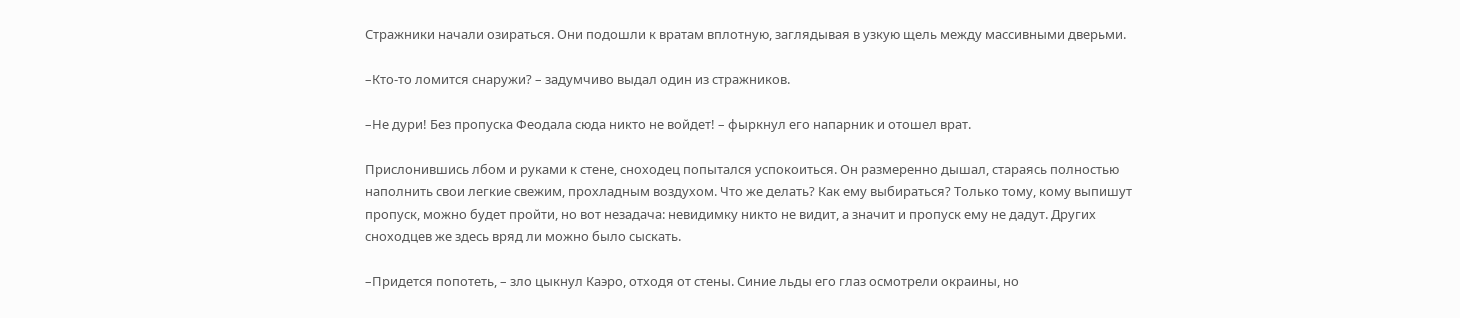Стражники начали озираться. Они подошли к вратам вплотную, заглядывая в узкую щель между массивными дверьми.

–Кто-то ломится снаружи? – задумчиво выдал один из стражников.

–Не дури! Без пропуска Феодала сюда никто не войдет! – фыркнул его напарник и отошел врат.

Прислонившись лбом и руками к стене, сноходец попытался успокоиться. Он размеренно дышал, стараясь полностью наполнить свои легкие свежим, прохладным воздухом. Что же делать? Как ему выбираться? Только тому, кому выпишут пропуск, можно будет пройти, но вот незадача: невидимку никто не видит, а значит и пропуск ему не дадут. Других сноходцев же здесь вряд ли можно было сыскать.

–Придется попотеть, – зло цыкнул Каэро, отходя от стены. Синие льды его глаз осмотрели окраины, но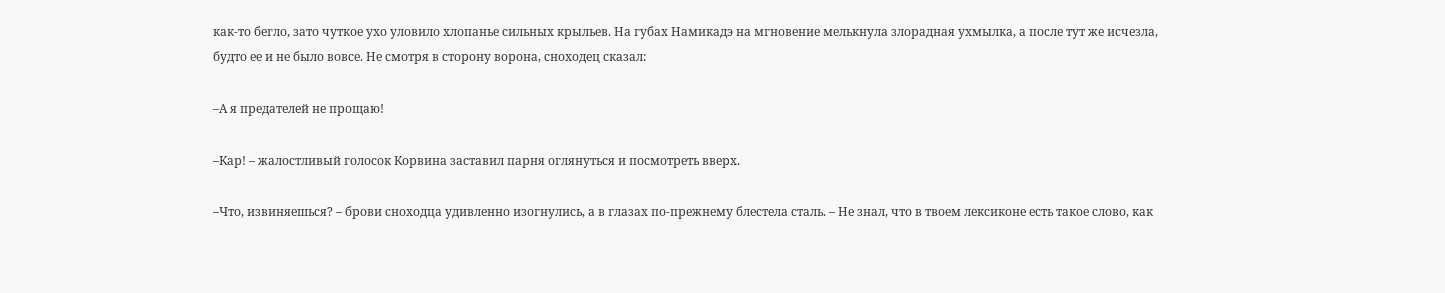как-то бегло, зато чуткое ухо уловило хлопанье сильных крыльев. На губах Намикадэ на мгновение мелькнула злорадная ухмылка, а после тут же исчезла, будто ее и не было вовсе. Не смотря в сторону ворона, сноходец сказал:

–А я предателей не прощаю!

–Кар! – жалостливый голосок Корвина заставил парня оглянуться и посмотреть вверх.

–Что, извиняешься? – брови сноходца удивленно изогнулись, а в глазах по-прежнему блестела сталь. – Не знал, что в твоем лексиконе есть такое слово, как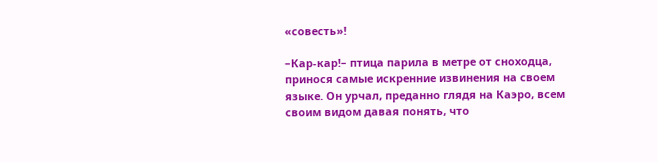«совесть»!

–Кар-кар!– птица парила в метре от сноходца, принося самые искренние извинения на своем языке. Он урчал, преданно глядя на Каэро, всем своим видом давая понять, что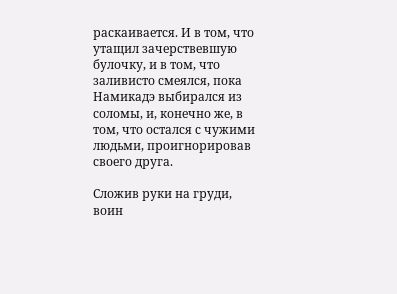раскаивается. И в том, что утащил зачерствевшую булочку, и в том, что заливисто смеялся, пока Намикадэ выбирался из соломы, и, конечно же, в том, что остался с чужими людьми, проигнорировав своего друга.

Сложив руки на груди, воин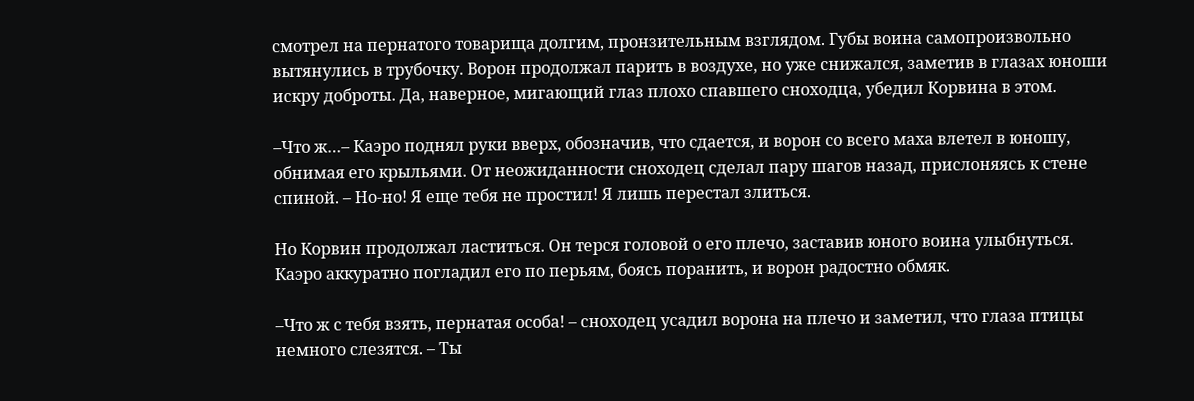смотрел на пернатого товарища долгим, пронзительным взглядом. Губы воина самопроизвольно вытянулись в трубочку. Ворон продолжал парить в воздухе, но уже снижался, заметив в глазах юноши искру доброты. Да, наверное, мигающий глаз плохо спавшего сноходца, убедил Корвина в этом.

–Что ж…– Каэро поднял руки вверх, обозначив, что сдается, и ворон со всего маха влетел в юношу, обнимая его крыльями. От неожиданности сноходец сделал пару шагов назад, прислоняясь к стене спиной. – Но-но! Я еще тебя не простил! Я лишь перестал злиться.

Но Корвин продолжал ластиться. Он терся головой о его плечо, заставив юного воина улыбнуться. Каэро аккуратно погладил его по перьям, боясь поранить, и ворон радостно обмяк.

–Что ж с тебя взять, пернатая особа! – сноходец усадил ворона на плечо и заметил, что глаза птицы немного слезятся. – Ты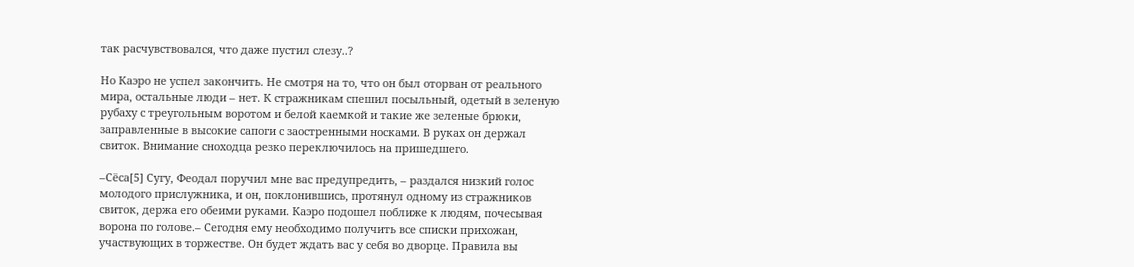так расчувствовался, что даже пустил слезу..?

Но Каэро не успел закончить. Не смотря на то, что он был оторван от реального мира, остальные люди – нет. К стражникам спешил посыльный, одетый в зеленую рубаху с треугольным воротом и белой каемкой и такие же зеленые брюки, заправленные в высокие сапоги с заостренными носками. В руках он держал свиток. Внимание сноходца резко переключилось на пришедшего.

–Сёса[5] Сугу, Феодал поручил мне вас предупредить, – раздался низкий голос молодого прислужника, и он, поклонившись, протянул одному из стражников свиток, держа его обеими руками. Каэро подошел поближе к людям, почесывая ворона по голове.– Сегодня ему необходимо получить все списки прихожан, участвующих в торжестве. Он будет ждать вас у себя во дворце. Правила вы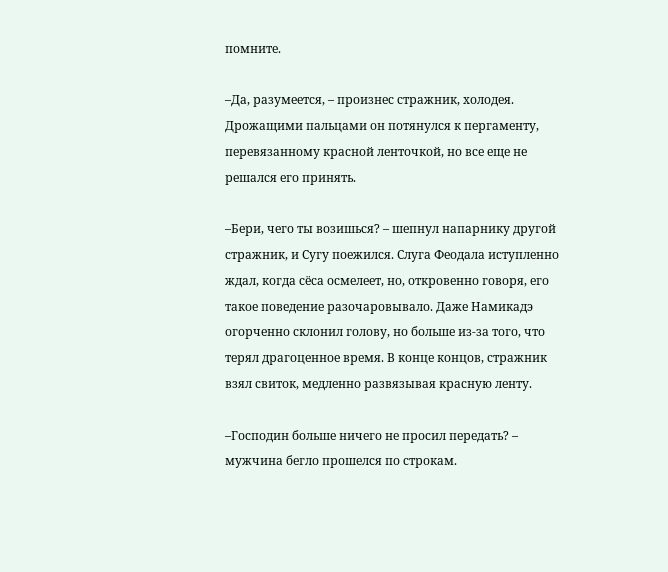помните.

–Да, разумеется, – произнес стражник, холодея. Дрожащими пальцами он потянулся к пергаменту, перевязанному красной ленточкой, но все еще не решался его принять.

–Бери, чего ты возишься? – шепнул напарнику другой стражник, и Сугу поежился. Слуга Феодала иступленно ждал, когда сёса осмелеет, но, откровенно говоря, его такое поведение разочаровывало. Даже Намикадэ огорченно склонил голову, но больше из-за того, что терял драгоценное время. В конце концов, стражник взял свиток, медленно развязывая красную ленту.

–Господин больше ничего не просил передать? – мужчина бегло прошелся по строкам.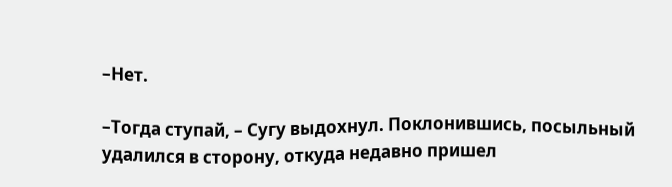–Нет.

–Тогда ступай, – Сугу выдохнул. Поклонившись, посыльный удалился в сторону, откуда недавно пришел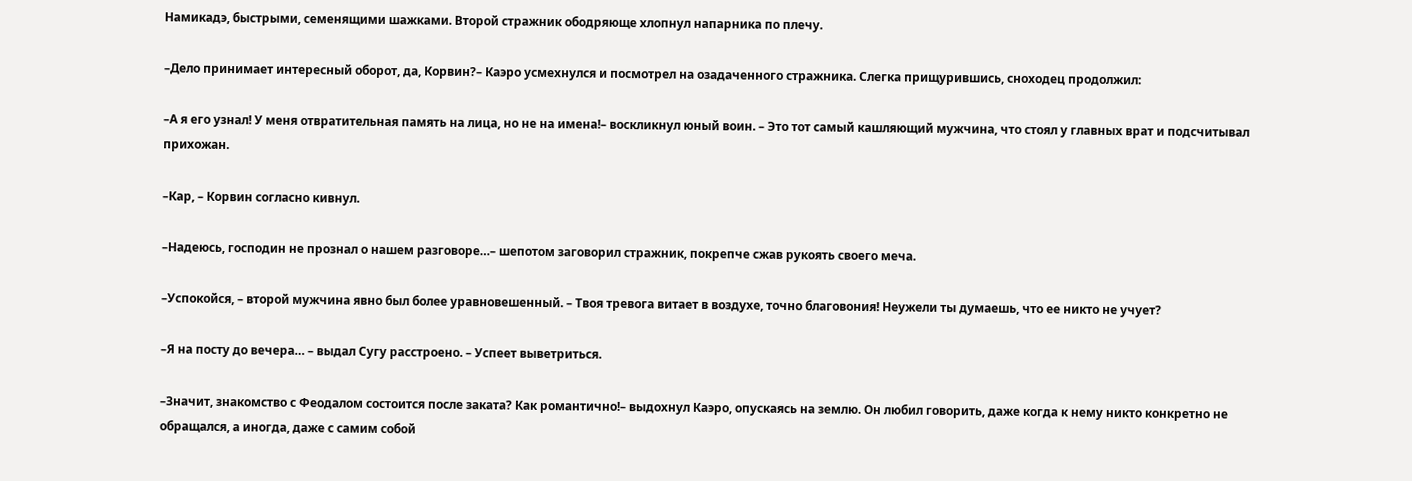Намикадэ, быстрыми, семенящими шажками. Второй стражник ободряюще хлопнул напарника по плечу.

–Дело принимает интересный оборот, да, Корвин?– Каэро усмехнулся и посмотрел на озадаченного стражника. Слегка прищурившись, сноходец продолжил:

–А я его узнал! У меня отвратительная память на лица, но не на имена!– воскликнул юный воин. – Это тот самый кашляющий мужчина, что стоял у главных врат и подсчитывал прихожан.

–Кар, – Корвин согласно кивнул.

–Надеюсь, господин не прознал о нашем разговоре…– шепотом заговорил стражник, покрепче сжав рукоять своего меча.

–Успокойся, – второй мужчина явно был более уравновешенный. – Твоя тревога витает в воздухе, точно благовония! Неужели ты думаешь, что ее никто не учует?

–Я на посту до вечера… – выдал Сугу расстроено. – Успеет выветриться.

–Значит, знакомство с Феодалом состоится после заката? Как романтично!– выдохнул Каэро, опускаясь на землю. Он любил говорить, даже когда к нему никто конкретно не обращался, а иногда, даже с самим собой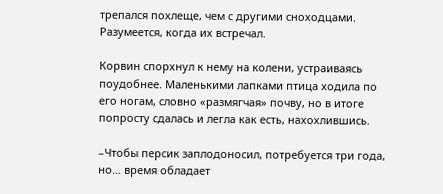трепался похлеще, чем с другими сноходцами. Разумеется, когда их встречал.

Корвин спорхнул к нему на колени, устраиваясь поудобнее. Маленькими лапками птица ходила по его ногам, словно «размягчая» почву, но в итоге попросту сдалась и легла как есть, нахохлившись.

–Чтобы персик заплодоносил, потребуется три года, но… время обладает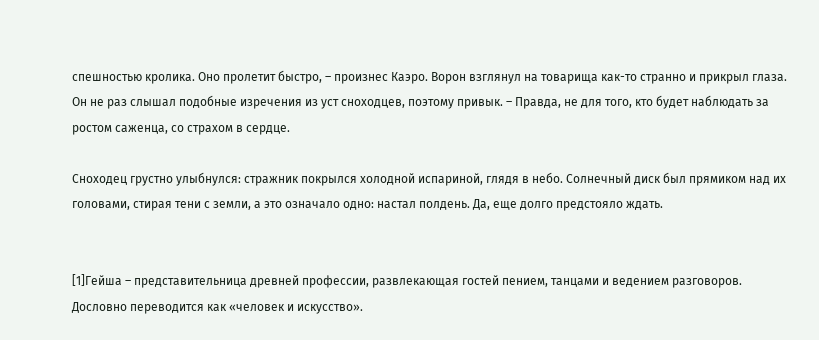спешностью кролика. Оно пролетит быстро, – произнес Каэро. Ворон взглянул на товарища как-то странно и прикрыл глаза. Он не раз слышал подобные изречения из уст сноходцев, поэтому привык. – Правда, не для того, кто будет наблюдать за ростом саженца, со страхом в сердце.

Сноходец грустно улыбнулся: стражник покрылся холодной испариной, глядя в небо. Солнечный диск был прямиком над их головами, стирая тени с земли, а это означало одно: настал полдень. Да, еще долго предстояло ждать.


[1]Гейша – представительница древней профессии, развлекающая гостей пением, танцами и ведением разговоров. Дословно переводится как «человек и искусство».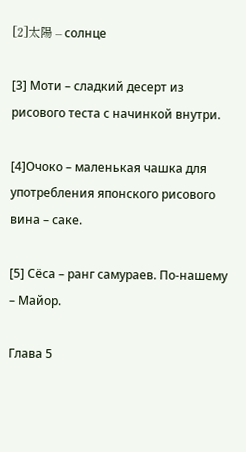[2]太陽 – солнце

[3] Моти – сладкий десерт из рисового теста с начинкой внутри.

[4]Очоко – маленькая чашка для употребления японского рисового вина – саке.

[5] Сёса – ранг самураев. По-нашему – Майор.

Глава 5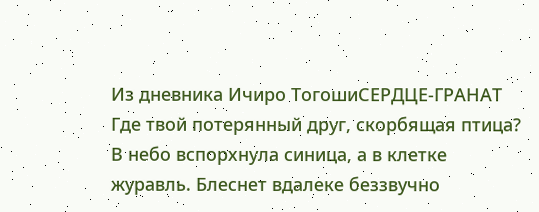Из дневника Ичиро ТогошиСЕРДЦЕ-ГРАНАТ Где твой потерянный друг, скорбящая птица? В небо вспорхнула синица, а в клетке журавль. Блеснет вдалеке беззвучно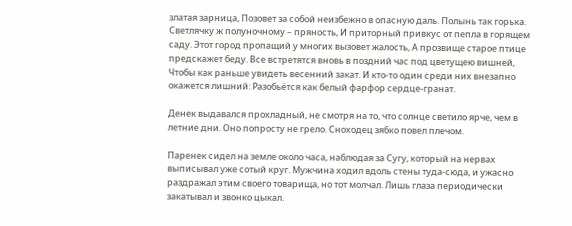златая зарница, Позовет за собой неизбежно в опасную даль. Полынь так горька. Светлячку ж полуночному – пряность, И приторный привкус от пепла в горящем саду. Этот город пропащий у многих вызовет жалость, А прозвище старое птице предскажет беду. Все встретятся вновь в поздний час под цветущею вишней, Чтобы как раньше увидеть весенний закат. И кто-то один среди них внезапно окажется лишний: Разобьётся как белый фарфор сердце-гранат.

Денек выдавался прохладный, не смотря на то, что солнце светило ярче, чем в летние дни. Оно попросту не грело. Сноходец зябко повел плечом.

Паренек сидел на земле около часа, наблюдая за Сугу, который на нервах выписывал уже сотый круг. Мужчина ходил вдоль стены туда-сюда, и ужасно раздражал этим своего товарища, но тот молчал. Лишь глаза периодически закатывал и звонко цыкал.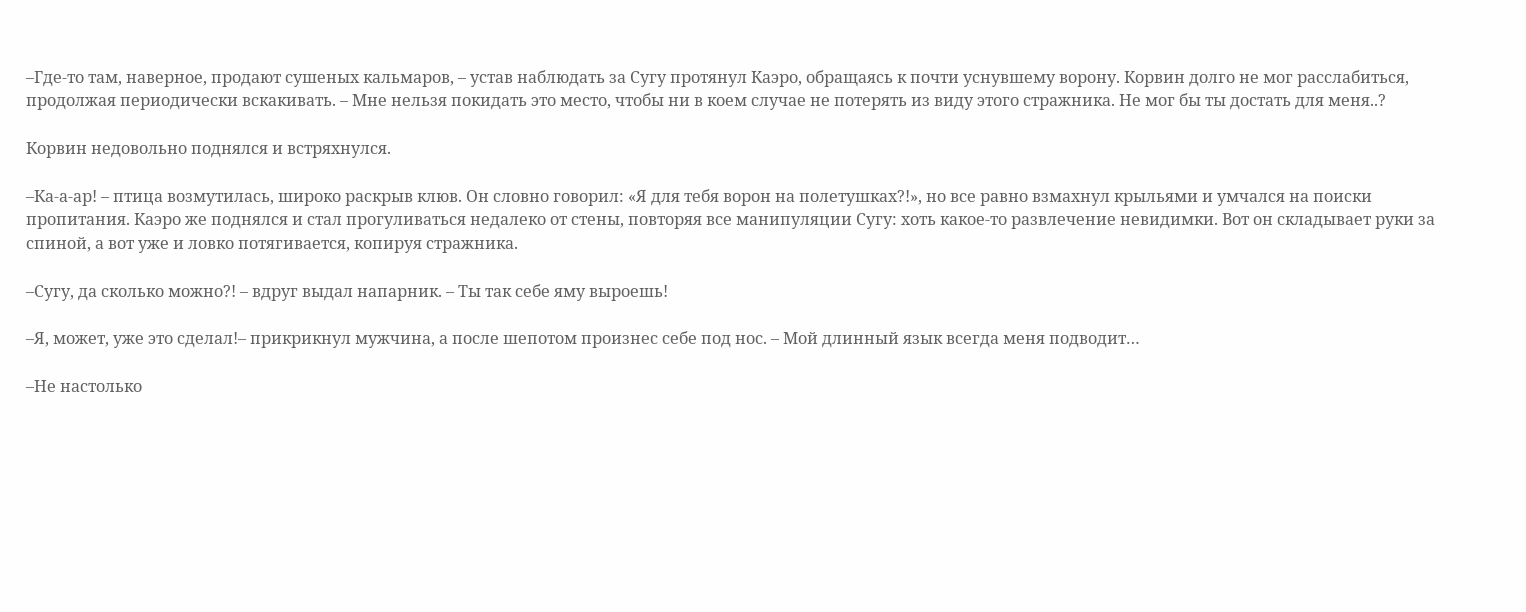–Где-то там, наверное, продают сушеных кальмаров, – устав наблюдать за Сугу протянул Каэро, обращаясь к почти уснувшему ворону. Корвин долго не мог расслабиться, продолжая периодически вскакивать. – Мне нельзя покидать это место, чтобы ни в коем случае не потерять из виду этого стражника. Не мог бы ты достать для меня..?

Корвин недовольно поднялся и встряхнулся.

–Ка-а-ар! – птица возмутилась, широко раскрыв клюв. Он словно говорил: «Я для тебя ворон на полетушках?!», но все равно взмахнул крыльями и умчался на поиски пропитания. Каэро же поднялся и стал прогуливаться недалеко от стены, повторяя все манипуляции Сугу: хоть какое-то развлечение невидимки. Вот он складывает руки за спиной, а вот уже и ловко потягивается, копируя стражника.

–Сугу, да сколько можно?! – вдруг выдал напарник. – Ты так себе яму выроешь!

–Я, может, уже это сделал!– прикрикнул мужчина, а после шепотом произнес себе под нос. – Мой длинный язык всегда меня подводит…

–Не настолько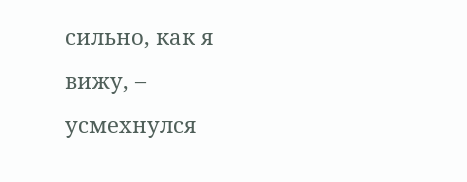сильно, как я вижу, – усмехнулся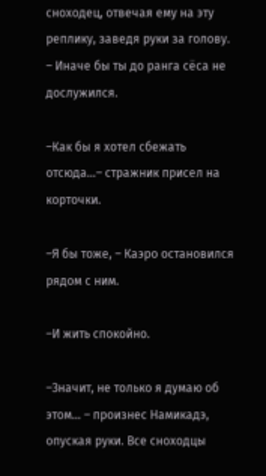сноходец, отвечая ему на эту реплику, заведя руки за голову. – Иначе бы ты до ранга сёса не дослужился.

–Как бы я хотел сбежать отсюда…– стражник присел на корточки.

–Я бы тоже, – Каэро остановился рядом с ним.

–И жить спокойно.

–Значит, не только я думаю об этом… – произнес Намикадэ, опуская руки. Все сноходцы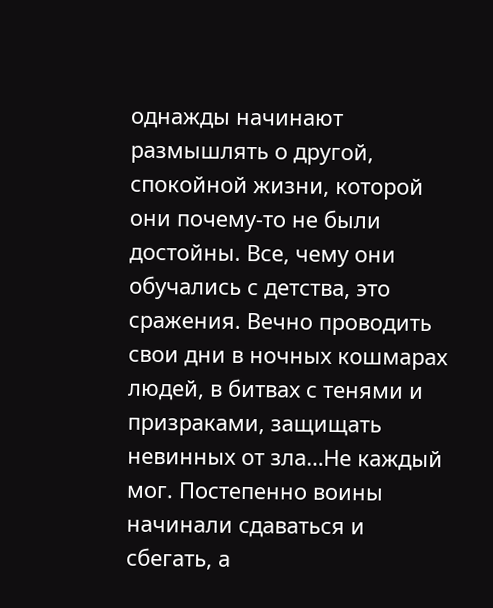однажды начинают размышлять о другой, спокойной жизни, которой они почему-то не были достойны. Все, чему они обучались с детства, это сражения. Вечно проводить свои дни в ночных кошмарах людей, в битвах с тенями и призраками, защищать невинных от зла…Не каждый мог. Постепенно воины начинали сдаваться и сбегать, а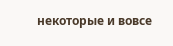некоторые и вовсе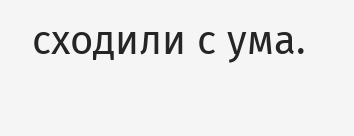сходили с ума.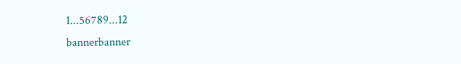1...56789...12
bannerbanner